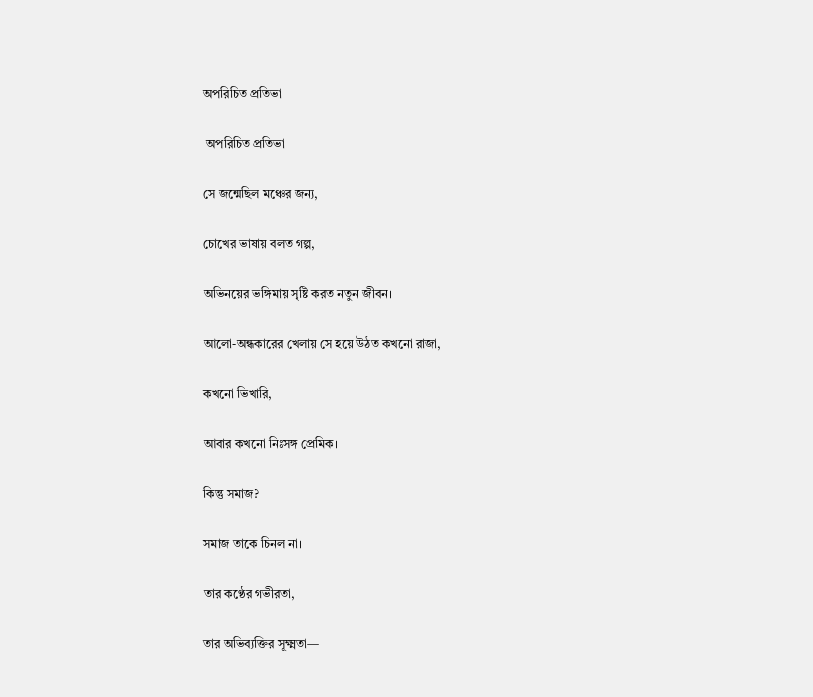অপরিচিত প্রতিভা

 অপরিচিত প্রতিভা

সে জন্মেছিল মঞ্চের জন্য,

চোখের ভাষায় বলত গল্প,

অভিনয়ের ভঙ্গিমায় সৃষ্টি করত নতুন জীবন।

আলো-অন্ধকারের খেলায় সে হয়ে উঠত কখনো রাজা,

কখনো ভিখারি,

আবার কখনো নিঃসঙ্গ প্রেমিক।

কিন্তু সমাজ?

সমাজ তাকে চিনল না।

তার কণ্ঠের গভীরতা,

তার অভিব্যক্তির সূক্ষ্মতা—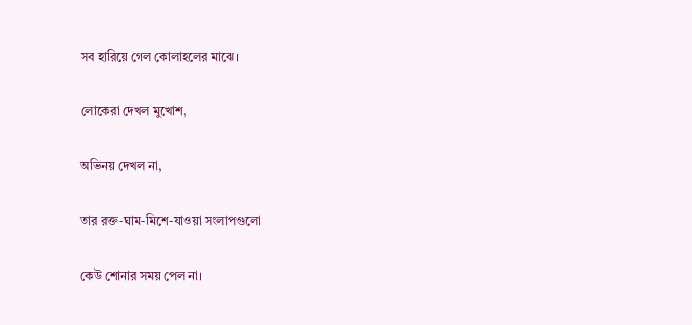সব হারিয়ে গেল কোলাহলের মাঝে।

লোকেরা দেখল মুখোশ,

অভিনয় দেখল না,

তার রক্ত-ঘাম-মিশে-যাওয়া সংলাপগুলো

কেউ শোনার সময় পেল না।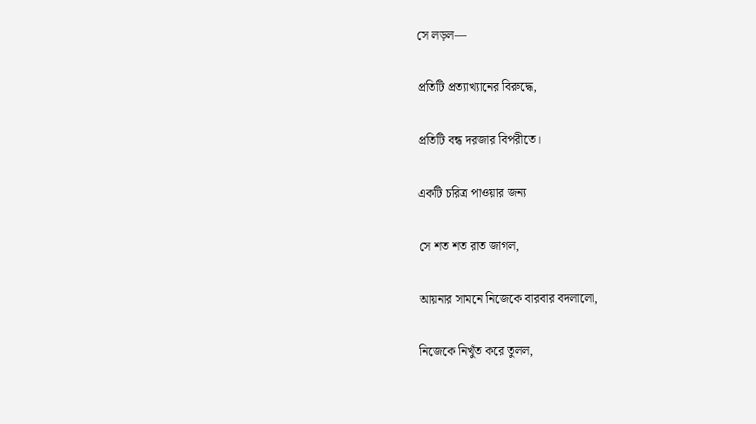সে লড়ল—

প্রতিটি প্রত্যাখ্যানের বিরুদ্ধে,

প্রতিটি বন্ধ দরজার বিপরীতে।

একটি চরিত্র পাওয়ার জন্য

সে শত শত রাত জাগল,

আয়নার সামনে নিজেকে বারবার বদলালো,

নিজেকে নিখুঁত করে তুলল,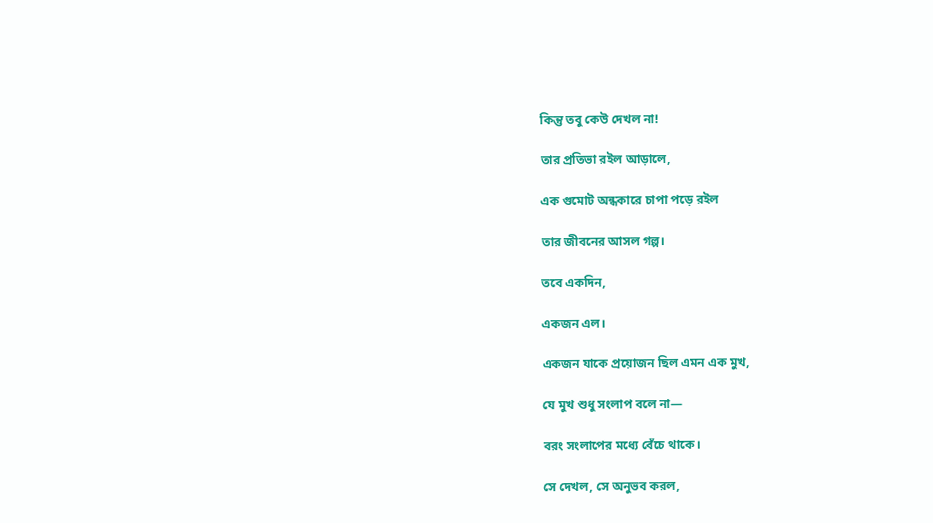কিন্তু তবু কেউ দেখল না!

তার প্রতিভা রইল আড়ালে,

এক গুমোট অন্ধকারে চাপা পড়ে রইল

তার জীবনের আসল গল্প।

তবে একদিন,

একজন এল।

একজন যাকে প্রয়োজন ছিল এমন এক মুখ,

যে মুখ শুধু সংলাপ বলে না—

বরং সংলাপের মধ্যে বেঁচে থাকে।

সে দেখল, সে অনুভব করল,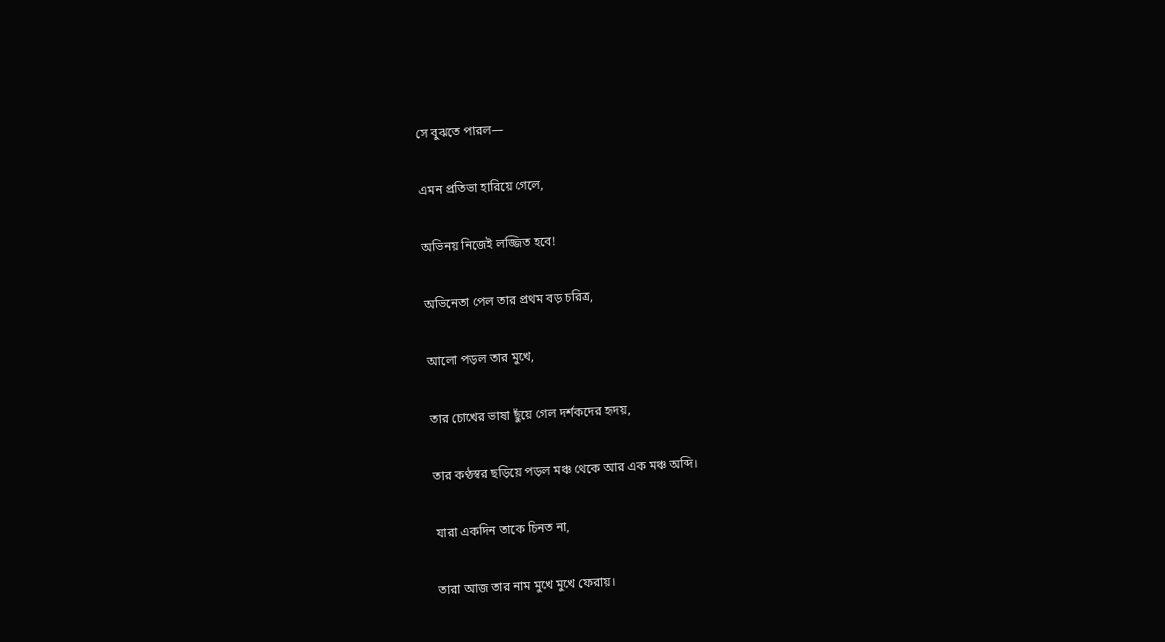সে বুঝতে পারল—

এমন প্রতিভা হারিয়ে গেলে,

অভিনয় নিজেই লজ্জিত হবে!

অভিনেতা পেল তার প্রথম বড় চরিত্র,

আলো পড়ল তার মুখে,

তার চোখের ভাষা ছুঁয়ে গেল দর্শকদের হৃদয়,

তার কণ্ঠস্বর ছড়িয়ে পড়ল মঞ্চ থেকে আর এক মঞ্চ অব্দি।

যারা একদিন তাকে চিনত না,

তারা আজ তার নাম মুখে মুখে ফেরায়।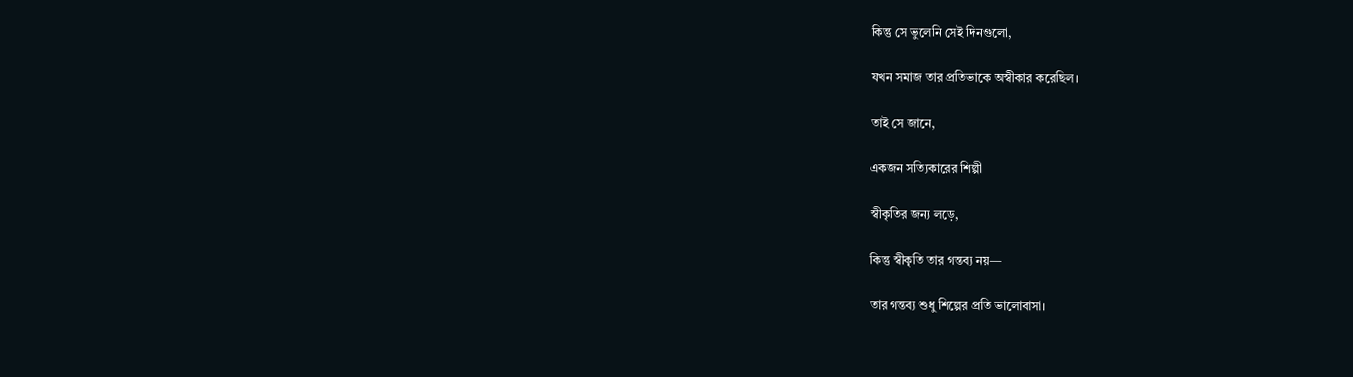কিন্তু সে ভুলেনি সেই দিনগুলো,

যখন সমাজ তার প্রতিভাকে অস্বীকার করেছিল।

তাই সে জানে,

একজন সত্যিকারের শিল্পী

স্বীকৃতির জন্য লড়ে,

কিন্তু স্বীকৃতি তার গন্তব্য নয়—

তার গন্তব্য শুধু শিল্পের প্রতি ভালোবাসা।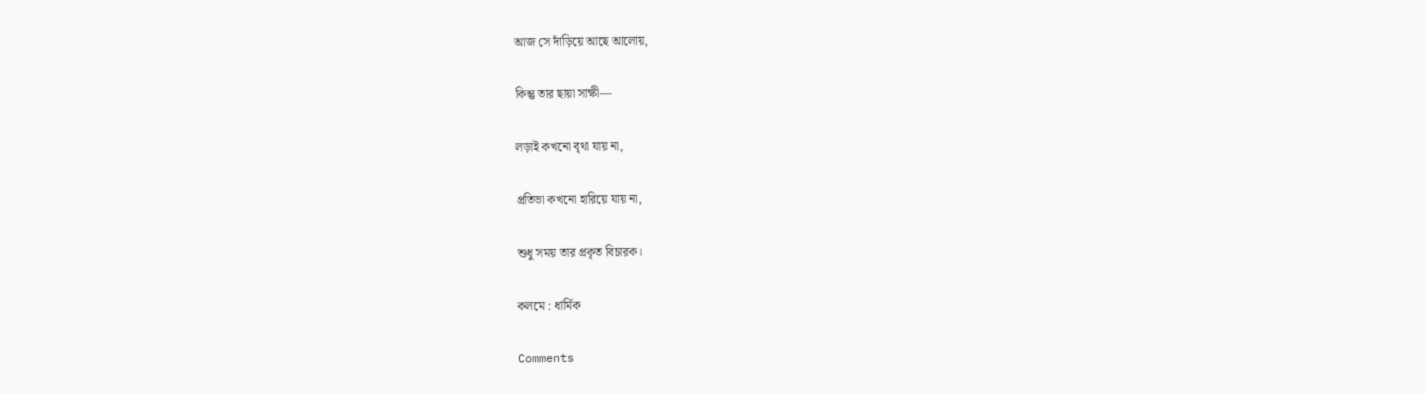আজ সে দাঁড়িয়ে আছে আলোয়,

কিন্তু তার ছায়া সাক্ষী—

লড়াই কখনো বৃথা যায় না,

প্রতিভা কখনো হারিয়ে যায় না,

শুধু সময় তার প্রকৃত বিচারক।

কলমে : ধার্মিক

Comments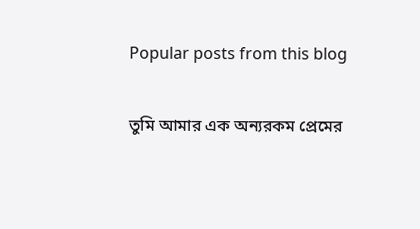Popular posts from this blog

তুমি আমার এক অন্যরকম প্রেমের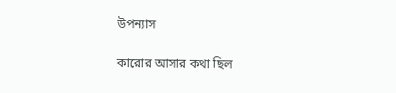উপন্যাস

কারোর আসার কথা ছিল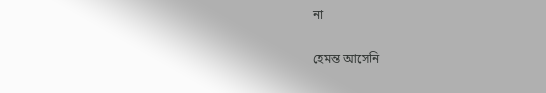না

হেমন্ত আসেনি